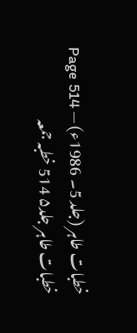خطبات طاہر (جلد 5۔ 1986ء) — Page 514
خطبات طاہر جلد۵ 514 خطبہ جمعہ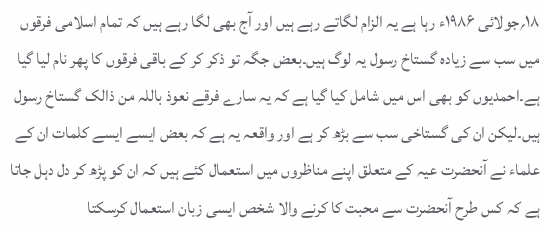۱۸؍جولائی ۱۹۸۶ء رہا ہے یہ الزام لگاتے رہے ہیں اور آج بھی لگا رہے ہیں کہ تمام اسلامی فرقوں میں سب سے زیادہ گستاخ رسول یہ لوگ ہیں۔بعض جگہ تو ذکر کر کے باقی فرقوں کا پھر نام لیا گیا ہے۔احمدیوں کو بھی اس میں شامل کیا گیا ہے کہ یہ سارے فرقے نعوذ باللہ من ذالک گستاخ رسول ہیں۔لیکن ان کی گستاخی سب سے بڑھ کر ہے اور واقعہ یہ ہے کہ بعض ایسے ایسے کلمات ان کے علماء نے آنحضرت عیہ کے متعلق اپنے مناظروں میں استعمال کئے ہیں کہ ان کو پڑھ کر دل دہل جاتا ہے کہ کس طرح آنحضرت سے محبت کا کرنے والا شخص ایسی زبان استعمال کرسکتا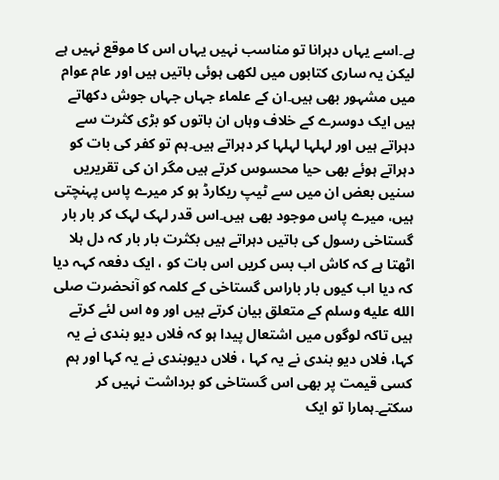ہے۔اسے یہاں دہرانا تو مناسب نہیں یہاں اس کا موقع نہیں ہے لیکن یہ ساری کتابوں میں لکھی ہوئی باتیں ہیں اور عام عوام میں مشہور بھی ہیں۔ان کے علماء جہاں جہاں جوش دکھاتے ہیں ایک دوسرے کے خلاف وہاں ان باتوں کو بڑی کثرت سے دہراتے ہیں اور لہلہا لہلہا کر دہراتے ہیں۔ہم تو کفر کی بات کو دہراتے ہوئے بھی حیا محسوس کرتے ہیں مگر ان کی تقریریں سنیں بعض ان میں سے ٹیپ ریکارڈ ہو کر میرے پاس پہنچتی ہیں، میرے پاس موجود بھی ہیں۔اس قدر لہک لہک کر بار بار گستاخی رسول کی باتیں دہراتے ہیں بکثرت بار بار کہ دل ہلا اٹھتا ہے کہ کاش اب بس کریں اس بات کو ، ایک دفعہ کہہ دیا کہ دیا اب کیوں بار باراس گستاخی کے کلمہ کو آنحضرت صلى الله عليه وسلم کے متعلق بیان کرتے ہیں اور وہ اس لئے کرتے ہیں تاکہ لوگوں میں اشتعال پیدا ہو کہ فلاں دیو بندی نے یہ کہا، فلاں دیو بندی نے یہ کہا ، فلاں دیوبندی نے یہ کہا اور ہم کسی قیمت پر بھی اس گستاخی کو برداشت نہیں کر سکتے۔ہمارا تو ایک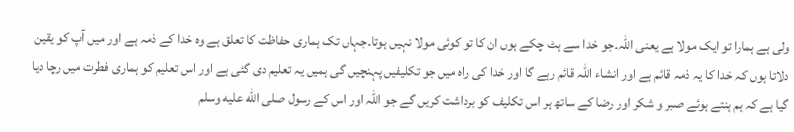ولی ہے ہمارا تو ایک مولا ہے یعنی اللہ۔جو خدا سے ہٹ چکے ہوں ان کا تو کوئی مولا نہیں ہوتا۔جہاں تک ہماری حفاظت کا تعلق ہے وہ خدا کے ذمہ ہے اور میں آپ کو یقین دلاتا ہوں کہ خدا کا یہ ذمہ قائم ہے اور انشاء اللہ قائم رہے گا اور خدا کی راہ میں جو تکلیفیں پہنچیں گی ہمیں یہ تعلیم دی گئی ہے اور اس تعلیم کو ہماری فطرت میں رچا دیا گیا ہے کہ ہم ہنتے ہوئے صبر و شکر اور رضا کے ساتھ ہر اس تکلیف کو برداشت کریں گے جو اللہ اور اس کے رسول صلى الله عليه وسلم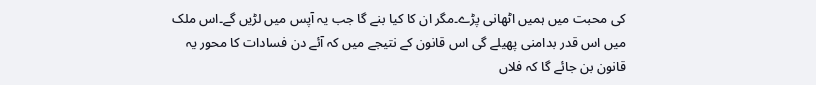کی محبت میں ہمیں اٹھانی پڑے۔مگر ان کا کیا بنے گا جب یہ آپس میں لڑیں گے۔اس ملک میں اس قدر بدامنی پھیلے گی اس قانون کے نتیجے میں کہ آئے دن فسادات کا محور یہ قانون بن جائے گا کہ فلاں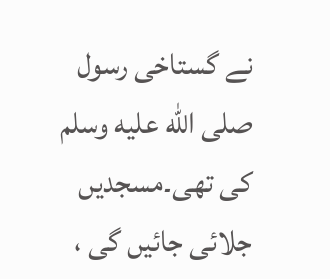نے گستاخی رسول صلى الله عليه وسلم کی تھی۔مسجدیں جلائی جائیں گی ،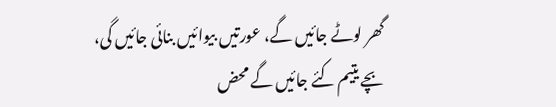گھر لوٹے جائیں گے، عورتیں بیوائیں بنائی جائیں گی، بچے یتیم کئے جائیں گے محض